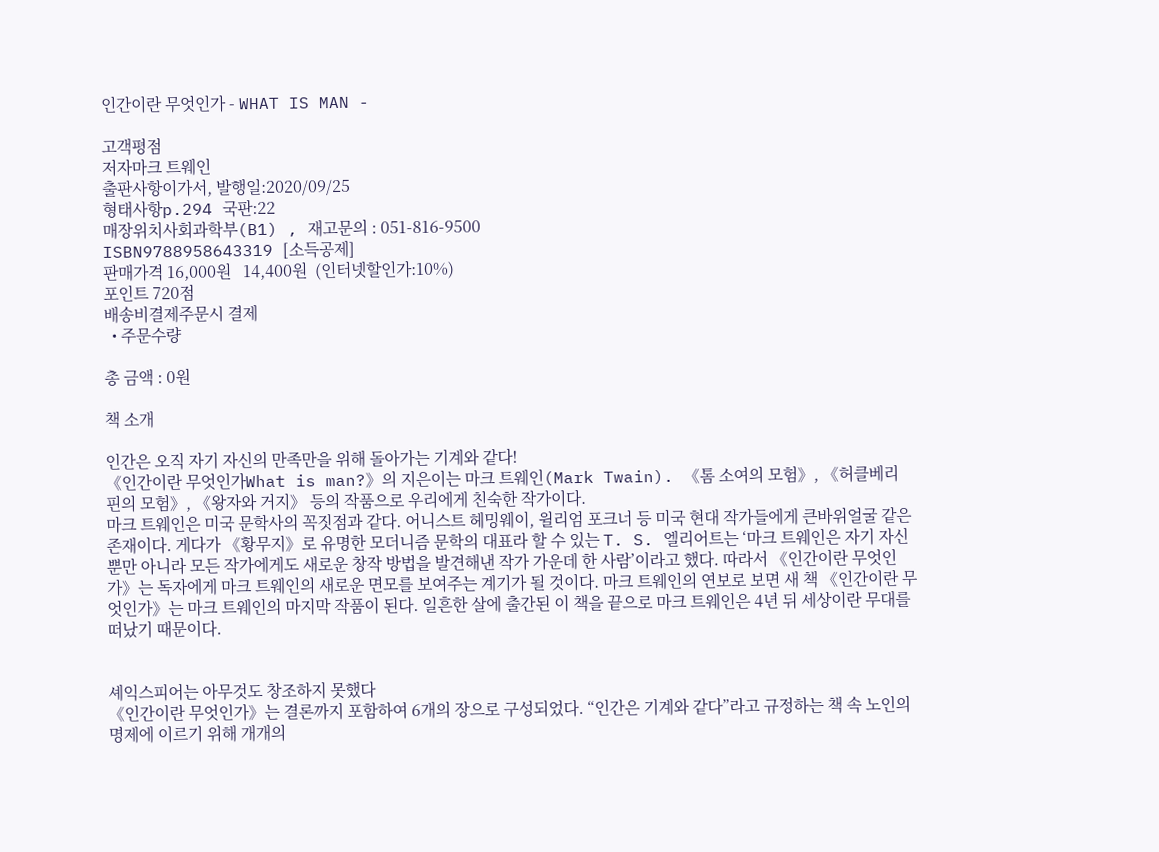인간이란 무엇인가 - WHAT IS MAN -

고객평점
저자마크 트웨인
출판사항이가서, 발행일:2020/09/25
형태사항p.294 국판:22
매장위치사회과학부(B1) , 재고문의 : 051-816-9500
ISBN9788958643319 [소득공제]
판매가격 16,000원   14,400원  (인터넷할인가:10%)
포인트 720점
배송비결제주문시 결제
  • 주문수량

총 금액 : 0원

책 소개

인간은 오직 자기 자신의 만족만을 위해 돌아가는 기계와 같다!
《인간이란 무엇인가What is man?》의 지은이는 마크 트웨인(Mark Twain). 《톰 소여의 모험》, 《허클베리 핀의 모험》, 《왕자와 거지》 등의 작품으로 우리에게 친숙한 작가이다.
마크 트웨인은 미국 문학사의 꼭짓점과 같다. 어니스트 헤밍웨이, 윌리엄 포크너 등 미국 현대 작가들에게 큰바위얼굴 같은 존재이다. 게다가 《황무지》로 유명한 모더니즘 문학의 대표라 할 수 있는 T. S. 엘리어트는 ‘마크 트웨인은 자기 자신뿐만 아니라 모든 작가에게도 새로운 창작 방법을 발견해낸 작가 가운데 한 사람’이라고 했다. 따라서 《인간이란 무엇인가》는 독자에게 마크 트웨인의 새로운 면모를 보여주는 계기가 될 것이다. 마크 트웨인의 연보로 보면 새 책 《인간이란 무엇인가》는 마크 트웨인의 마지막 작품이 된다. 일흔한 살에 출간된 이 책을 끝으로 마크 트웨인은 4년 뒤 세상이란 무대를 떠났기 때문이다.


셰익스피어는 아무것도 창조하지 못했다
《인간이란 무엇인가》는 결론까지 포함하여 6개의 장으로 구성되었다. “인간은 기계와 같다”라고 규정하는 책 속 노인의 명제에 이르기 위해 개개의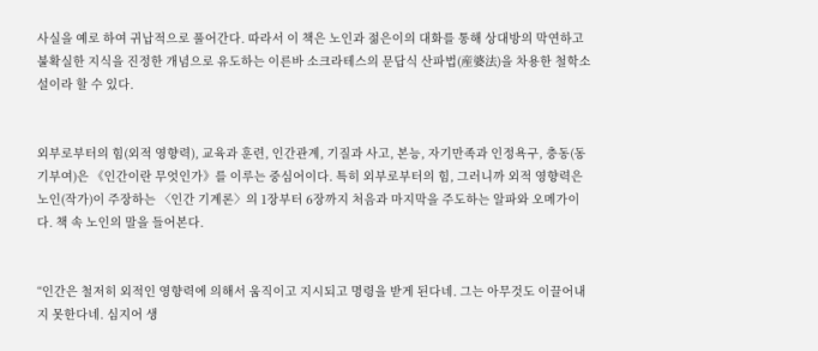사실을 예로 하여 귀납적으로 풀어간다. 따라서 이 책은 노인과 젊은이의 대화를 통해 상대방의 막연하고 불확실한 지식을 진정한 개념으로 유도하는 이른바 소크라테스의 문답식 산파법(産婆法)을 차용한 철학소설이라 할 수 있다.


외부로부터의 힘(외적 영향력), 교육과 훈련, 인간관계, 기질과 사고, 본능, 자기만족과 인정욕구, 충동(동기부여)은 《인간이란 무엇인가》를 이루는 중심어이다. 특히 외부로부터의 힘, 그러니까 외적 영향력은 노인(작가)이 주장하는 〈인간 기계론〉의 1장부터 6장까지 처음과 마지막을 주도하는 알파와 오메가이다. 책 속 노인의 말을 들어본다.


“인간은 철저히 외적인 영향력에 의해서 움직이고 지시되고 명령을 받게 된다네. 그는 아무것도 이끌어내지 못한다네. 심지어 생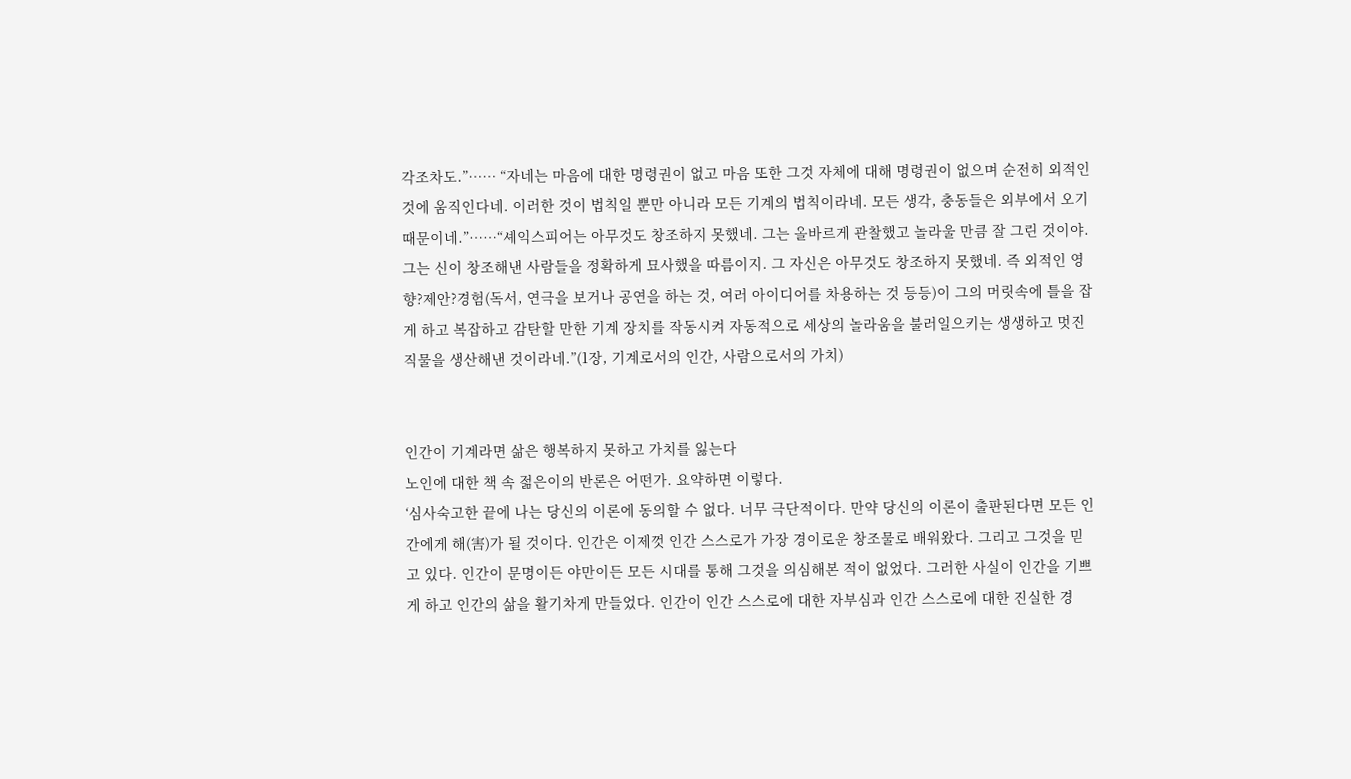각조차도.”…… “자네는 마음에 대한 명령권이 없고 마음 또한 그것 자체에 대해 명령권이 없으며 순전히 외적인 것에 움직인다네. 이러한 것이 법칙일 뿐만 아니라 모든 기계의 법칙이라네. 모든 생각, 충동들은 외부에서 오기 때문이네.”……“셰익스피어는 아무것도 창조하지 못했네. 그는 올바르게 관찰했고 놀라울 만큼 잘 그린 것이야. 그는 신이 창조해낸 사람들을 정확하게 묘사했을 따름이지. 그 자신은 아무것도 창조하지 못했네. 즉 외적인 영향?제안?경험(독서, 연극을 보거나 공연을 하는 것, 여러 아이디어를 차용하는 것 등등)이 그의 머릿속에 틀을 잡게 하고 복잡하고 감탄할 만한 기계 장치를 작동시켜 자동적으로 세상의 놀라움을 불러일으키는 생생하고 멋진 직물을 생산해낸 것이라네.”(1장, 기계로서의 인간, 사람으로서의 가치)


인간이 기계라면 삶은 행복하지 못하고 가치를 잃는다
노인에 대한 책 속 젊은이의 반론은 어떤가. 요약하면 이렇다.
‘심사숙고한 끝에 나는 당신의 이론에 동의할 수 없다. 너무 극단적이다. 만약 당신의 이론이 출판된다면 모든 인간에게 해(害)가 될 것이다. 인간은 이제껏 인간 스스로가 가장 경이로운 창조물로 배워왔다. 그리고 그것을 믿고 있다. 인간이 문명이든 야만이든 모든 시대를 통해 그것을 의심해본 적이 없었다. 그러한 사실이 인간을 기쁘게 하고 인간의 삶을 활기차게 만들었다. 인간이 인간 스스로에 대한 자부심과 인간 스스로에 대한 진실한 경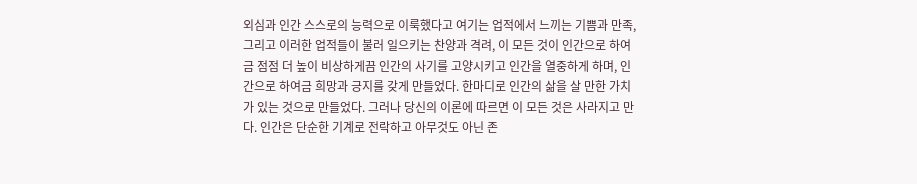외심과 인간 스스로의 능력으로 이룩했다고 여기는 업적에서 느끼는 기쁨과 만족, 그리고 이러한 업적들이 불러 일으키는 찬양과 격려, 이 모든 것이 인간으로 하여금 점점 더 높이 비상하게끔 인간의 사기를 고양시키고 인간을 열중하게 하며, 인간으로 하여금 희망과 긍지를 갖게 만들었다. 한마디로 인간의 삶을 살 만한 가치가 있는 것으로 만들었다. 그러나 당신의 이론에 따르면 이 모든 것은 사라지고 만다. 인간은 단순한 기계로 전락하고 아무것도 아닌 존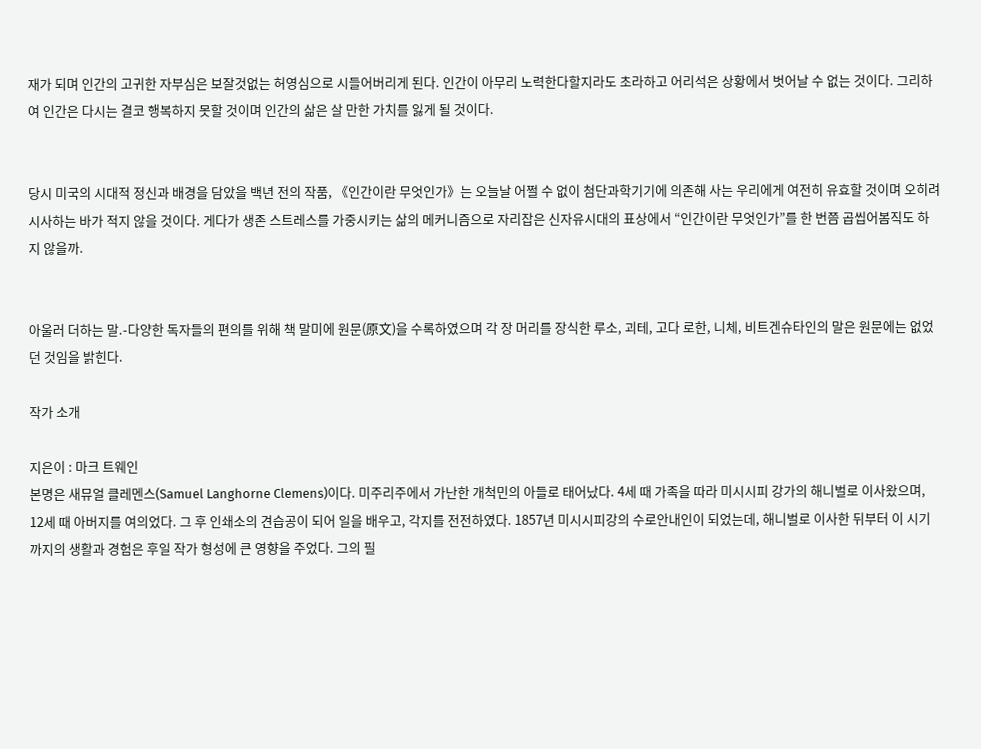재가 되며 인간의 고귀한 자부심은 보잘것없는 허영심으로 시들어버리게 된다. 인간이 아무리 노력한다할지라도 초라하고 어리석은 상황에서 벗어날 수 없는 것이다. 그리하여 인간은 다시는 결코 행복하지 못할 것이며 인간의 삶은 살 만한 가치를 잃게 될 것이다.


당시 미국의 시대적 정신과 배경을 담았을 백년 전의 작품, 《인간이란 무엇인가》는 오늘날 어쩔 수 없이 첨단과학기기에 의존해 사는 우리에게 여전히 유효할 것이며 오히려 시사하는 바가 적지 않을 것이다. 게다가 생존 스트레스를 가중시키는 삶의 메커니즘으로 자리잡은 신자유시대의 표상에서 “인간이란 무엇인가”를 한 번쯤 곱씹어봄직도 하지 않을까.


아울러 더하는 말.-다양한 독자들의 편의를 위해 책 말미에 원문(原文)을 수록하였으며 각 장 머리를 장식한 루소, 괴테, 고다 로한, 니체, 비트겐슈타인의 말은 원문에는 없었던 것임을 밝힌다.

작가 소개

지은이 : 마크 트웨인
본명은 새뮤얼 클레멘스(Samuel Langhorne Clemens)이다. 미주리주에서 가난한 개척민의 아들로 태어났다. 4세 때 가족을 따라 미시시피 강가의 해니벌로 이사왔으며, 12세 때 아버지를 여의었다. 그 후 인쇄소의 견습공이 되어 일을 배우고, 각지를 전전하였다. 1857년 미시시피강의 수로안내인이 되었는데, 해니벌로 이사한 뒤부터 이 시기까지의 생활과 경험은 후일 작가 형성에 큰 영향을 주었다. 그의 필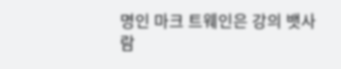명인 마크 트웨인은 강의 뱃사람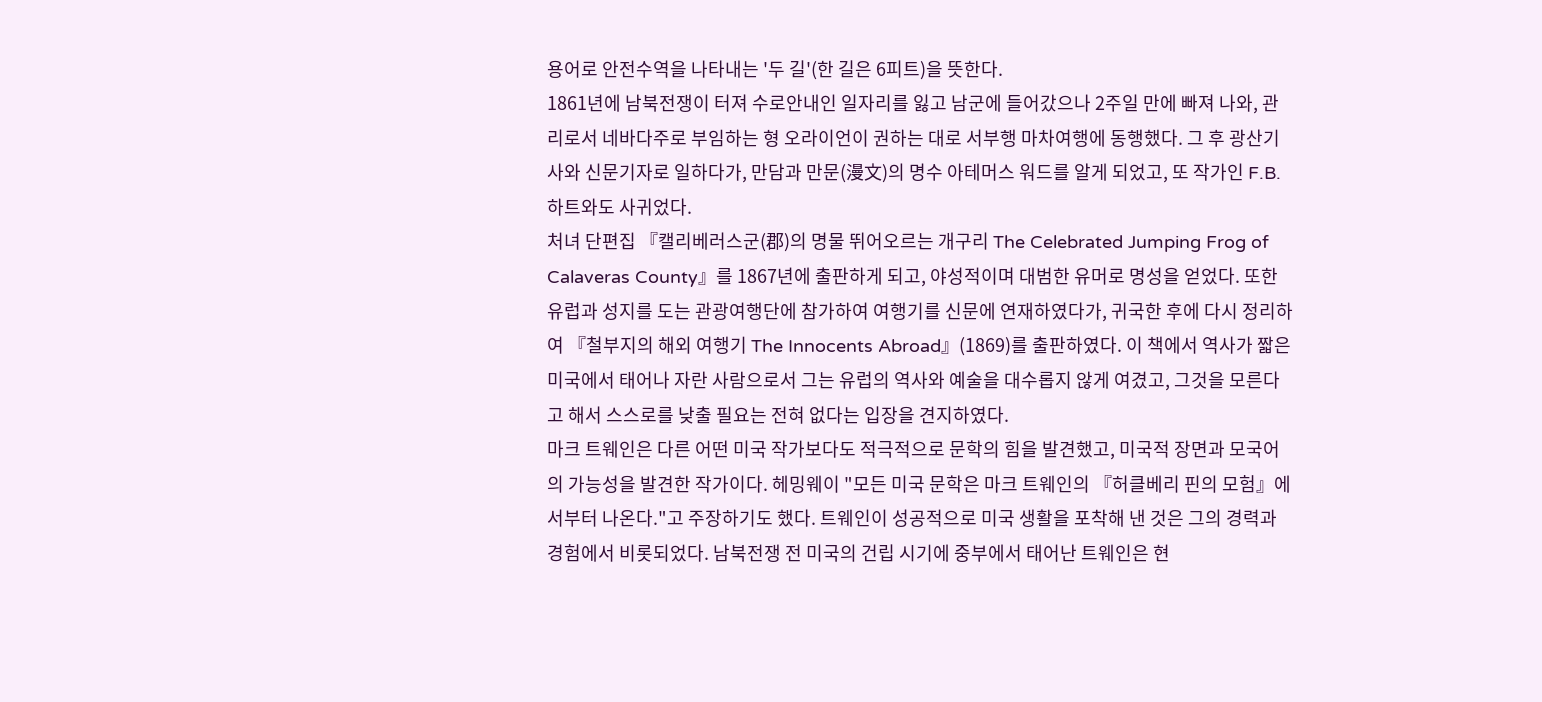용어로 안전수역을 나타내는 '두 길'(한 길은 6피트)을 뜻한다.
1861년에 남북전쟁이 터져 수로안내인 일자리를 잃고 남군에 들어갔으나 2주일 만에 빠져 나와, 관리로서 네바다주로 부임하는 형 오라이언이 권하는 대로 서부행 마차여행에 동행했다. 그 후 광산기사와 신문기자로 일하다가, 만담과 만문(漫文)의 명수 아테머스 워드를 알게 되었고, 또 작가인 F.B.하트와도 사귀었다.
처녀 단편집 『캘리베러스군(郡)의 명물 뛰어오르는 개구리 The Celebrated Jumping Frog of Calaveras County』를 1867년에 출판하게 되고, 야성적이며 대범한 유머로 명성을 얻었다. 또한 유럽과 성지를 도는 관광여행단에 참가하여 여행기를 신문에 연재하였다가, 귀국한 후에 다시 정리하여 『철부지의 해외 여행기 The Innocents Abroad』(1869)를 출판하였다. 이 책에서 역사가 짧은 미국에서 태어나 자란 사람으로서 그는 유럽의 역사와 예술을 대수롭지 않게 여겼고, 그것을 모른다고 해서 스스로를 낮출 필요는 전혀 없다는 입장을 견지하였다.
마크 트웨인은 다른 어떤 미국 작가보다도 적극적으로 문학의 힘을 발견했고, 미국적 장면과 모국어의 가능성을 발견한 작가이다. 헤밍웨이 "모든 미국 문학은 마크 트웨인의 『허클베리 핀의 모험』에서부터 나온다."고 주장하기도 했다. 트웨인이 성공적으로 미국 생활을 포착해 낸 것은 그의 경력과 경험에서 비롯되었다. 남북전쟁 전 미국의 건립 시기에 중부에서 태어난 트웨인은 현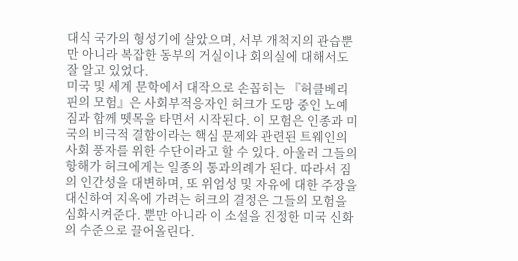대식 국가의 형성기에 살았으며, 서부 개척지의 관습뿐만 아니라 복잡한 동부의 거실이나 회의실에 대해서도 잘 알고 있었다.
미국 및 세계 문학에서 대작으로 손꼽히는 『허클베리 핀의 모험』은 사회부적응자인 허크가 도망 중인 노예 짐과 함께 뗏목을 타면서 시작된다. 이 모험은 인종과 미국의 비극적 결함이라는 핵심 문제와 관련된 트웨인의 사회 풍자를 위한 수단이라고 할 수 있다. 아울러 그들의 항해가 허크에게는 일종의 통과의례가 된다. 따라서 짐의 인간성을 대변하며, 또 위엄성 및 자유에 대한 주장을 대신하여 지옥에 가려는 허크의 결정은 그들의 모험을 심화시켜준다. 뿐만 아니라 이 소설을 진정한 미국 신화의 수준으로 끌어올린다.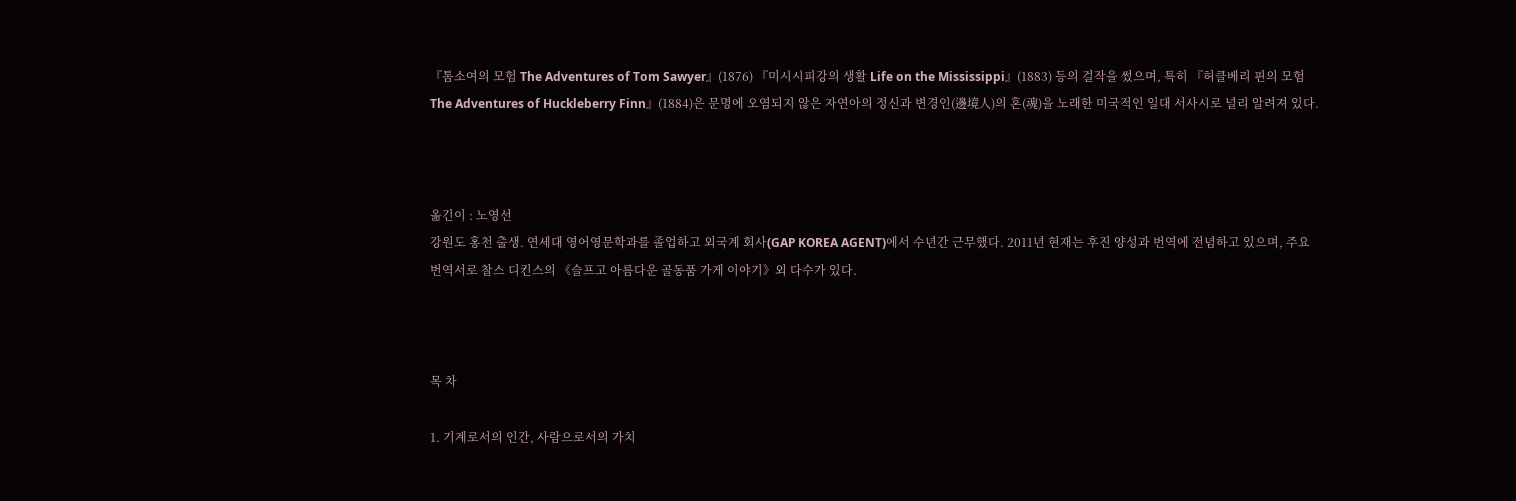『톰소여의 모험 The Adventures of Tom Sawyer』(1876) 『미시시피강의 생활 Life on the Mississippi』(1883) 등의 걸작을 썼으며, 특히 『허클베리 핀의 모험 The Adventures of Huckleberry Finn』(1884)은 문명에 오염되지 않은 자연아의 정신과 변경인(邊境人)의 혼(魂)을 노래한 미국적인 일대 서사시로 널리 알려져 있다.



옮긴이 : 노영선
강원도 홍천 출생. 연세대 영어영문학과를 졸업하고 외국계 회사(GAP KOREA AGENT)에서 수년간 근무했다. 2011년 현재는 후진 양성과 번역에 전념하고 있으며, 주요 번역서로 찰스 디킨스의 《슬프고 아름다운 골동품 가게 이야기》외 다수가 있다.



목 차

1. 기계로서의 인간, 사람으로서의 가치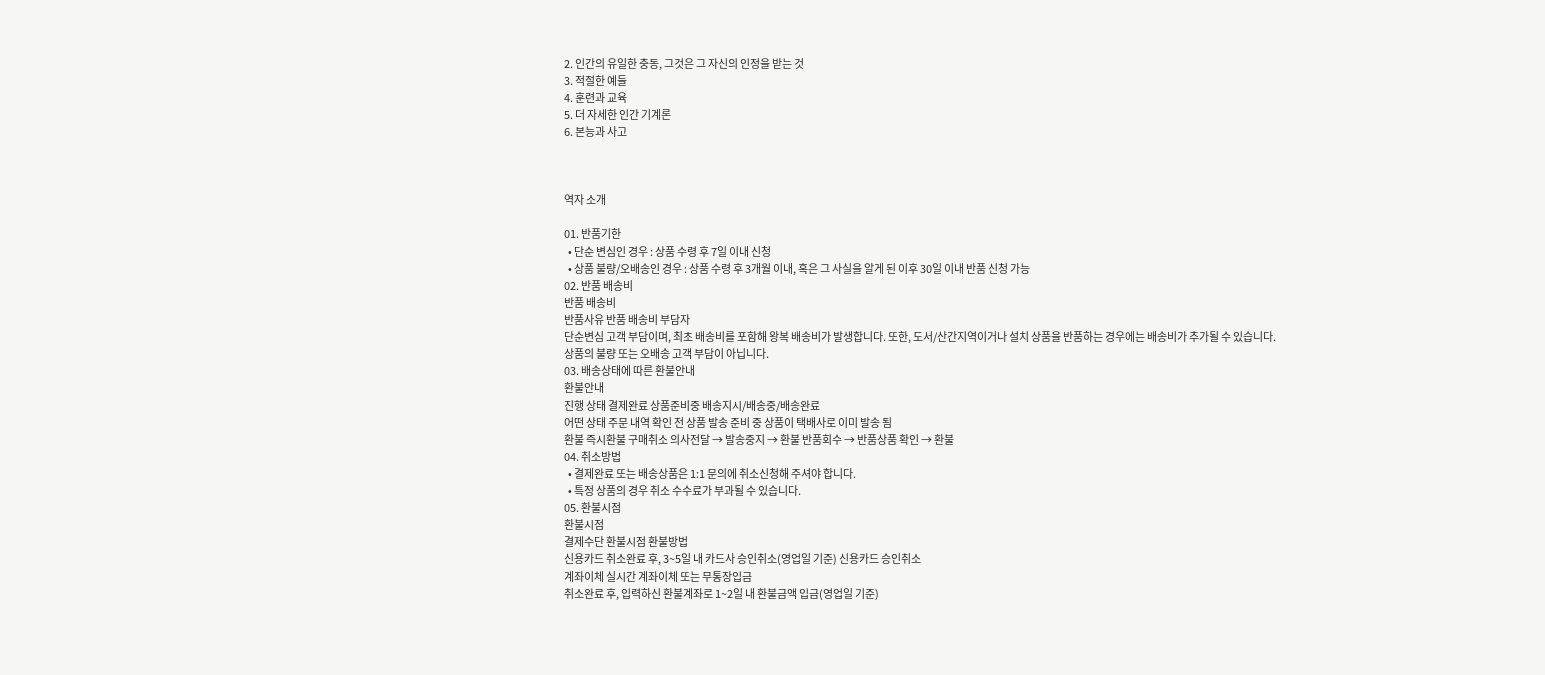2. 인간의 유일한 충동, 그것은 그 자신의 인정을 받는 것
3. 적절한 예들
4. 훈련과 교육
5. 더 자세한 인간 기계론
6. 본능과 사고



역자 소개

01. 반품기한
  • 단순 변심인 경우 : 상품 수령 후 7일 이내 신청
  • 상품 불량/오배송인 경우 : 상품 수령 후 3개월 이내, 혹은 그 사실을 알게 된 이후 30일 이내 반품 신청 가능
02. 반품 배송비
반품 배송비
반품사유 반품 배송비 부담자
단순변심 고객 부담이며, 최초 배송비를 포함해 왕복 배송비가 발생합니다. 또한, 도서/산간지역이거나 설치 상품을 반품하는 경우에는 배송비가 추가될 수 있습니다.
상품의 불량 또는 오배송 고객 부담이 아닙니다.
03. 배송상태에 따른 환불안내
환불안내
진행 상태 결제완료 상품준비중 배송지시/배송중/배송완료
어떤 상태 주문 내역 확인 전 상품 발송 준비 중 상품이 택배사로 이미 발송 됨
환불 즉시환불 구매취소 의사전달 → 발송중지 → 환불 반품회수 → 반품상품 확인 → 환불
04. 취소방법
  • 결제완료 또는 배송상품은 1:1 문의에 취소신청해 주셔야 합니다.
  • 특정 상품의 경우 취소 수수료가 부과될 수 있습니다.
05. 환불시점
환불시점
결제수단 환불시점 환불방법
신용카드 취소완료 후, 3~5일 내 카드사 승인취소(영업일 기준) 신용카드 승인취소
계좌이체 실시간 계좌이체 또는 무통장입금
취소완료 후, 입력하신 환불계좌로 1~2일 내 환불금액 입금(영업일 기준)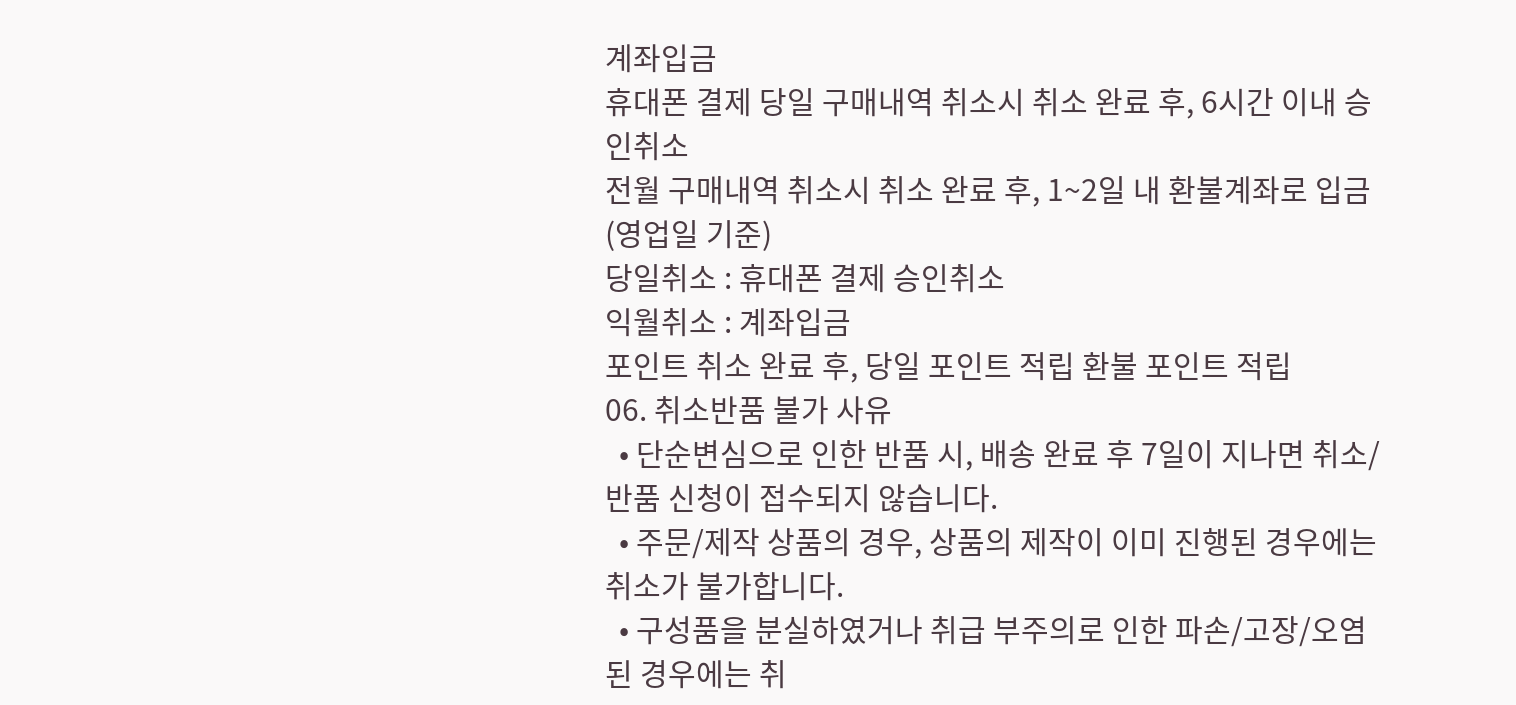계좌입금
휴대폰 결제 당일 구매내역 취소시 취소 완료 후, 6시간 이내 승인취소
전월 구매내역 취소시 취소 완료 후, 1~2일 내 환불계좌로 입금(영업일 기준)
당일취소 : 휴대폰 결제 승인취소
익월취소 : 계좌입금
포인트 취소 완료 후, 당일 포인트 적립 환불 포인트 적립
06. 취소반품 불가 사유
  • 단순변심으로 인한 반품 시, 배송 완료 후 7일이 지나면 취소/반품 신청이 접수되지 않습니다.
  • 주문/제작 상품의 경우, 상품의 제작이 이미 진행된 경우에는 취소가 불가합니다.
  • 구성품을 분실하였거나 취급 부주의로 인한 파손/고장/오염된 경우에는 취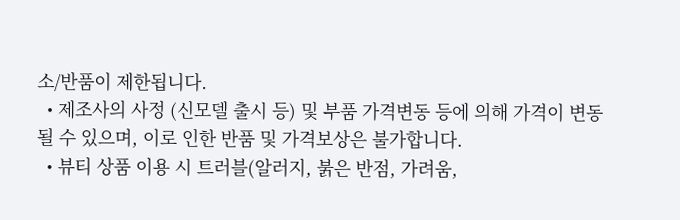소/반품이 제한됩니다.
  • 제조사의 사정 (신모델 출시 등) 및 부품 가격변동 등에 의해 가격이 변동될 수 있으며, 이로 인한 반품 및 가격보상은 불가합니다.
  • 뷰티 상품 이용 시 트러블(알러지, 붉은 반점, 가려움,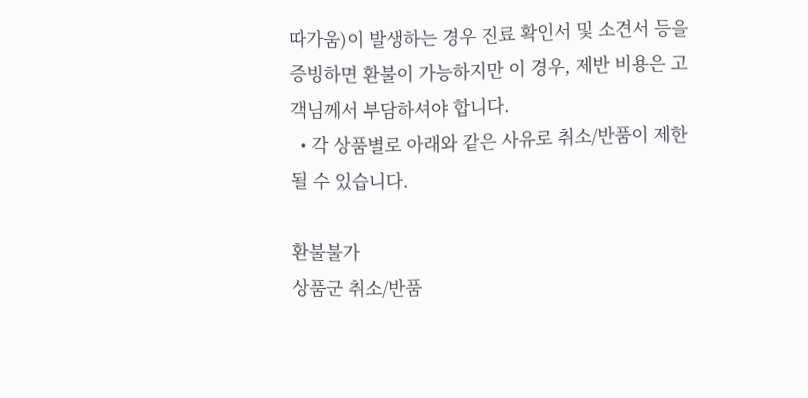따가움)이 발생하는 경우 진료 확인서 및 소견서 등을 증빙하면 환불이 가능하지만 이 경우, 제반 비용은 고객님께서 부담하셔야 합니다.
  • 각 상품별로 아래와 같은 사유로 취소/반품이 제한 될 수 있습니다.

환불불가
상품군 취소/반품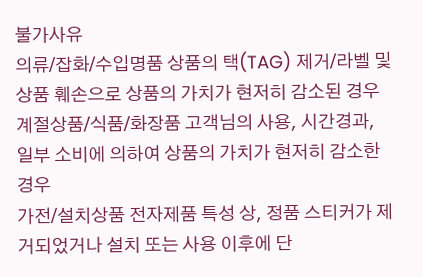불가사유
의류/잡화/수입명품 상품의 택(TAG) 제거/라벨 및 상품 훼손으로 상품의 가치가 현저히 감소된 경우
계절상품/식품/화장품 고객님의 사용, 시간경과, 일부 소비에 의하여 상품의 가치가 현저히 감소한 경우
가전/설치상품 전자제품 특성 상, 정품 스티커가 제거되었거나 설치 또는 사용 이후에 단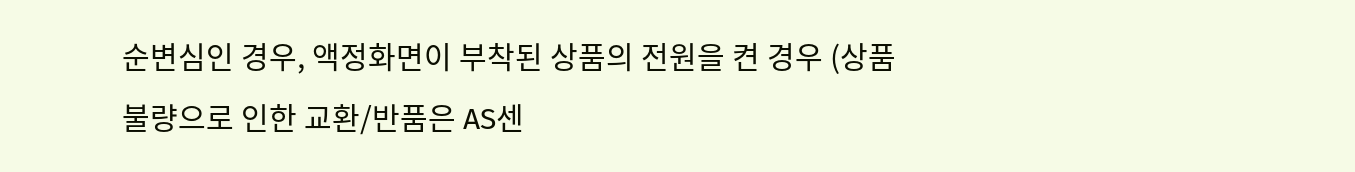순변심인 경우, 액정화면이 부착된 상품의 전원을 켠 경우 (상품불량으로 인한 교환/반품은 AS센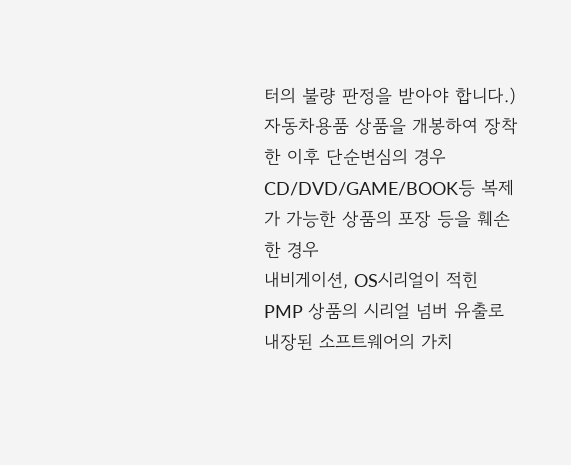터의 불량 판정을 받아야 합니다.)
자동차용품 상품을 개봉하여 장착한 이후 단순변심의 경우
CD/DVD/GAME/BOOK등 복제가 가능한 상품의 포장 등을 훼손한 경우
내비게이션, OS시리얼이 적힌 PMP 상품의 시리얼 넘버 유출로 내장된 소프트웨어의 가치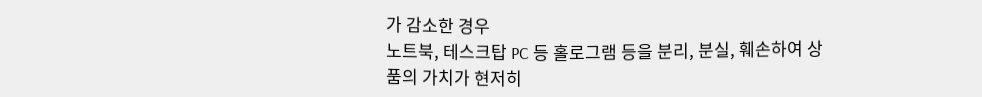가 감소한 경우
노트북, 테스크탑 PC 등 홀로그램 등을 분리, 분실, 훼손하여 상품의 가치가 현저히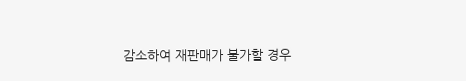감소하여 재판매가 불가할 경우